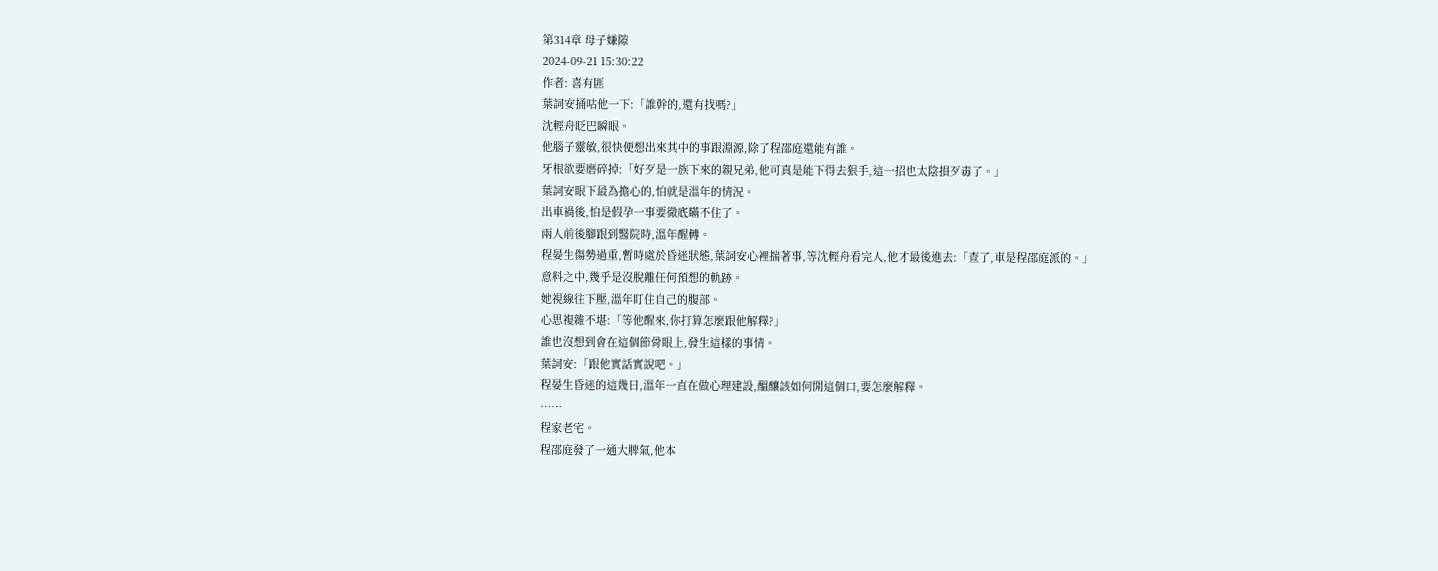第314章 母子嫌隙
2024-09-21 15:30:22
作者: 喜有匪
葉詞安捅咕他一下:「誰幹的,還有找嗎?」
沈輕舟眨巴瞬眼。
他腦子靈敏,很快便想出來其中的事跟淵源,除了程邵庭還能有誰。
牙根欲要磨碎掉:「好歹是一族下來的親兄弟,他可真是能下得去狠手,這一招也太陰損歹毒了。」
葉詞安眼下最為擔心的,怕就是溫年的情況。
出車禍後,怕是假孕一事要徹底瞞不住了。
兩人前後腳跟到醫院時,溫年醒轉。
程晏生傷勢過重,暫時處於昏迷狀態,葉詞安心裡揣著事,等沈輕舟看完人,他才最後進去:「查了,車是程邵庭派的。」
意料之中,幾乎是沒脫離任何預想的軌跡。
她視線往下壓,溫年盯住自己的腹部。
心思複雜不堪:「等他醒來,你打算怎麼跟他解釋?」
誰也沒想到會在這個節骨眼上,發生這樣的事情。
葉詞安:「跟他實話實說吧。」
程晏生昏迷的這幾日,溫年一直在做心理建設,醞釀該如何開這個口,要怎麼解釋。
……
程家老宅。
程邵庭發了一通大脾氣,他本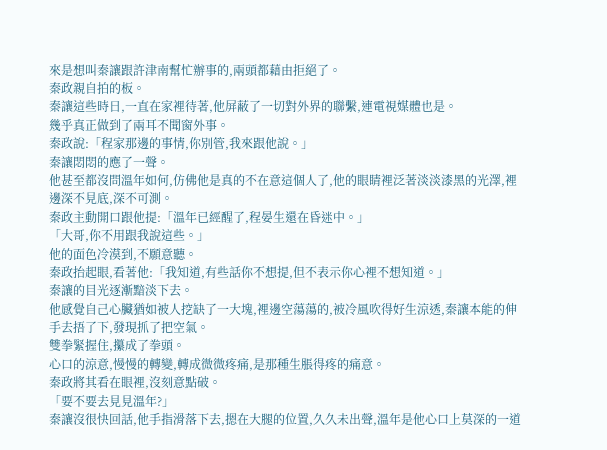來是想叫秦讓跟許津南幫忙辦事的,兩頭都藉由拒絕了。
秦政親自拍的板。
秦讓這些時日,一直在家裡待著,他屏蔽了一切對外界的聯繫,連電視媒體也是。
幾乎真正做到了兩耳不聞窗外事。
秦政說:「程家那邊的事情,你別管,我來跟他說。」
秦讓悶悶的應了一聲。
他甚至都沒問溫年如何,仿佛他是真的不在意這個人了,他的眼睛裡泛著淡淡漆黑的光澤,裡邊深不見底,深不可測。
秦政主動開口跟他提:「溫年已經醒了,程晏生還在昏迷中。」
「大哥,你不用跟我說這些。」
他的面色冷漠到,不願意聽。
秦政抬起眼,看著他:「我知道,有些話你不想提,但不表示你心裡不想知道。」
秦讓的目光逐漸黯淡下去。
他感覺自己心臟猶如被人挖缺了一大塊,裡邊空蕩蕩的,被冷風吹得好生涼透,秦讓本能的伸手去捂了下,發現抓了把空氣。
雙拳緊握住,攥成了拳頭。
心口的涼意,慢慢的轉變,轉成微微疼痛,是那種生脹得疼的痛意。
秦政將其看在眼裡,沒刻意點破。
「要不要去見見溫年?」
秦讓沒很快回話,他手指滑落下去,摁在大腿的位置,久久未出聲,溫年是他心口上莫深的一道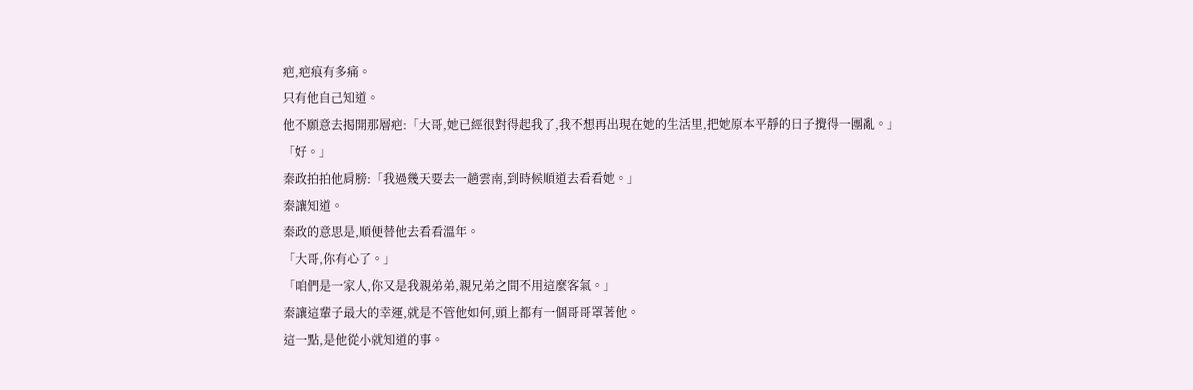疤,疤痕有多痛。
只有他自己知道。
他不願意去揭開那層疤:「大哥,她已經很對得起我了,我不想再出現在她的生活里,把她原本平靜的日子攪得一團亂。」
「好。」
秦政拍拍他肩膀:「我過幾天要去一趟雲南,到時候順道去看看她。」
秦讓知道。
秦政的意思是,順便替他去看看溫年。
「大哥,你有心了。」
「咱們是一家人,你又是我親弟弟,親兄弟之間不用這麼客氣。」
秦讓這輩子最大的幸運,就是不管他如何,頭上都有一個哥哥罩著他。
這一點,是他從小就知道的事。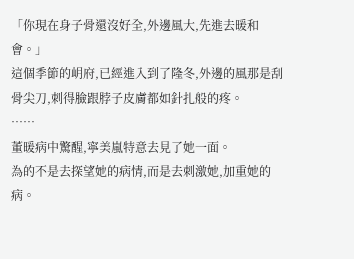「你現在身子骨還沒好全,外邊風大,先進去暖和會。」
這個季節的岄府,已經進入到了隆冬,外邊的風那是刮骨尖刀,刺得臉跟脖子皮膚都如針扎般的疼。
……
董暖病中驚醒,寧美嵐特意去見了她一面。
為的不是去探望她的病情,而是去刺激她,加重她的病。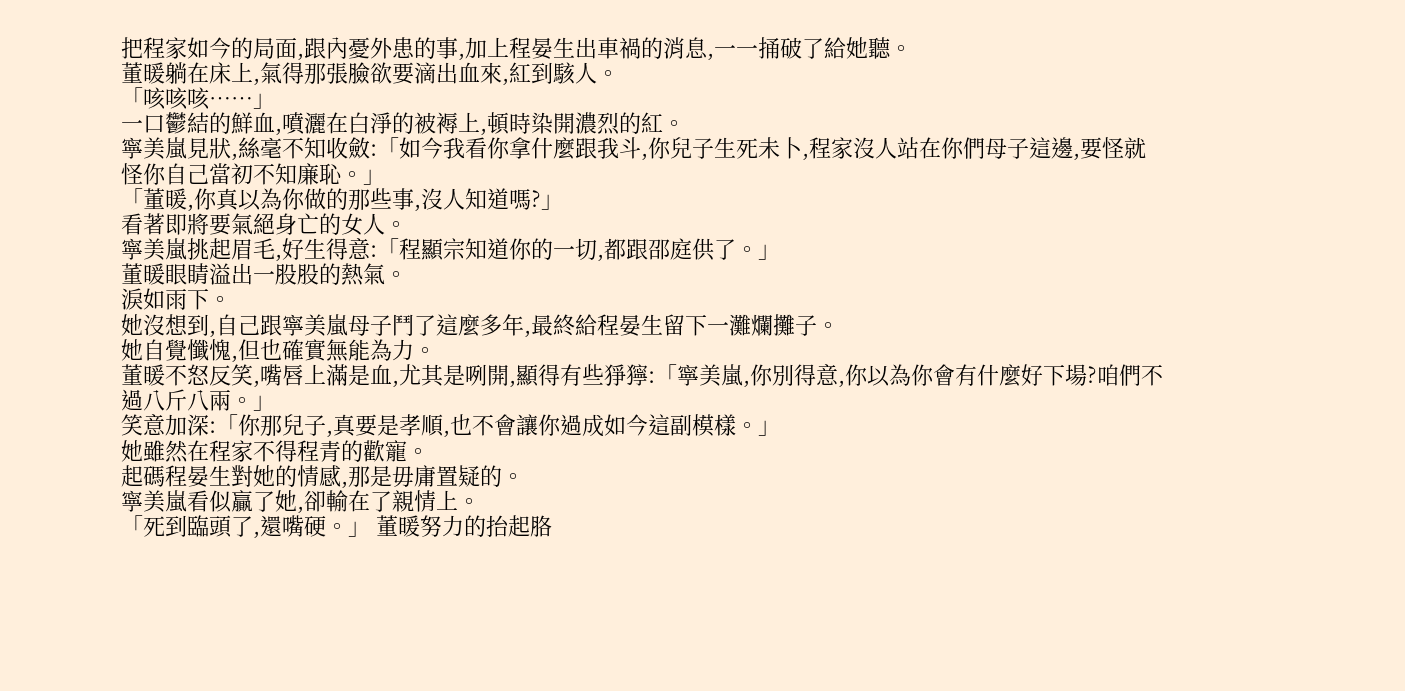把程家如今的局面,跟內憂外患的事,加上程晏生出車禍的消息,一一捅破了給她聽。
董暖躺在床上,氣得那張臉欲要滴出血來,紅到駭人。
「咳咳咳……」
一口鬱結的鮮血,噴灑在白淨的被褥上,頓時染開濃烈的紅。
寧美嵐見狀,絲毫不知收斂:「如今我看你拿什麼跟我斗,你兒子生死未卜,程家沒人站在你們母子這邊,要怪就怪你自己當初不知廉恥。」
「董暖,你真以為你做的那些事,沒人知道嗎?」
看著即將要氣絕身亡的女人。
寧美嵐挑起眉毛,好生得意:「程顯宗知道你的一切,都跟邵庭供了。」
董暖眼睛溢出一股股的熱氣。
淚如雨下。
她沒想到,自己跟寧美嵐母子鬥了這麼多年,最終給程晏生留下一灘爛攤子。
她自覺懺愧,但也確實無能為力。
董暖不怒反笑,嘴唇上滿是血,尤其是咧開,顯得有些猙獰:「寧美嵐,你別得意,你以為你會有什麼好下場?咱們不過八斤八兩。」
笑意加深:「你那兒子,真要是孝順,也不會讓你過成如今這副模樣。」
她雖然在程家不得程青的歡寵。
起碼程晏生對她的情感,那是毋庸置疑的。
寧美嵐看似贏了她,卻輸在了親情上。
「死到臨頭了,還嘴硬。」 董暖努力的抬起胳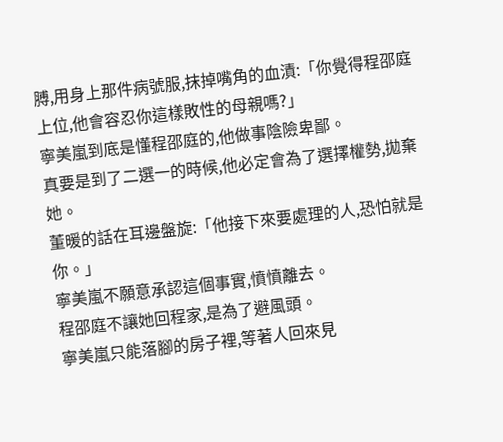膊,用身上那件病號服,抹掉嘴角的血漬:「你覺得程邵庭上位,他會容忍你這樣敗性的母親嗎?」
寧美嵐到底是懂程邵庭的,他做事陰險卑鄙。
真要是到了二選一的時候,他必定會為了選擇權勢,拋棄她。
董暖的話在耳邊盤旋:「他接下來要處理的人,恐怕就是你。」
寧美嵐不願意承認這個事實,憤憤離去。
程邵庭不讓她回程家,是為了避風頭。
寧美嵐只能落腳的房子裡,等著人回來見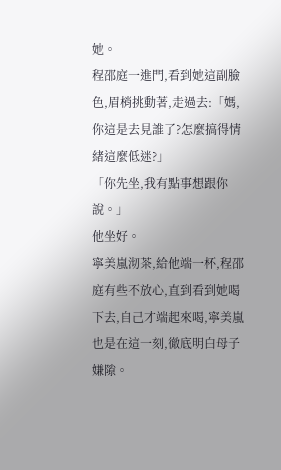她。
程邵庭一進門,看到她這副臉色,眉梢挑動著,走過去:「媽,你這是去見誰了?怎麼搞得情緒這麼低迷?」
「你先坐,我有點事想跟你說。」
他坐好。
寧美嵐沏茶,給他端一杯,程邵庭有些不放心,直到看到她喝下去,自己才端起來喝,寧美嵐也是在這一刻,徹底明白母子嫌隙。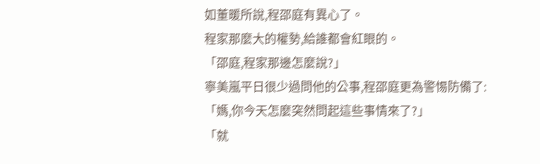如董暖所說,程邵庭有異心了。
程家那麼大的權勢,給誰都會紅眼的。
「邵庭,程家那邊怎麼說?」
寧美嵐平日很少過問他的公事,程邵庭更為警惕防備了:「媽,你今天怎麼突然問起這些事情來了?」
「就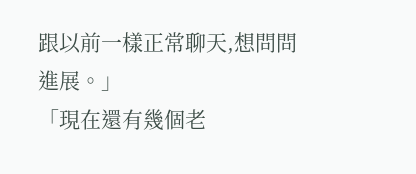跟以前一樣正常聊天,想問問進展。」
「現在還有幾個老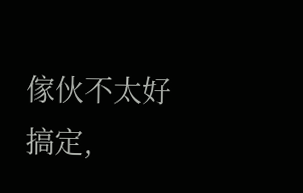傢伙不太好搞定,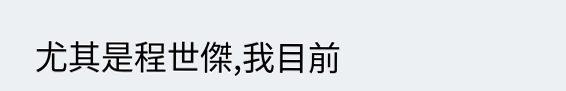尤其是程世傑,我目前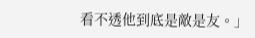看不透他到底是敵是友。」